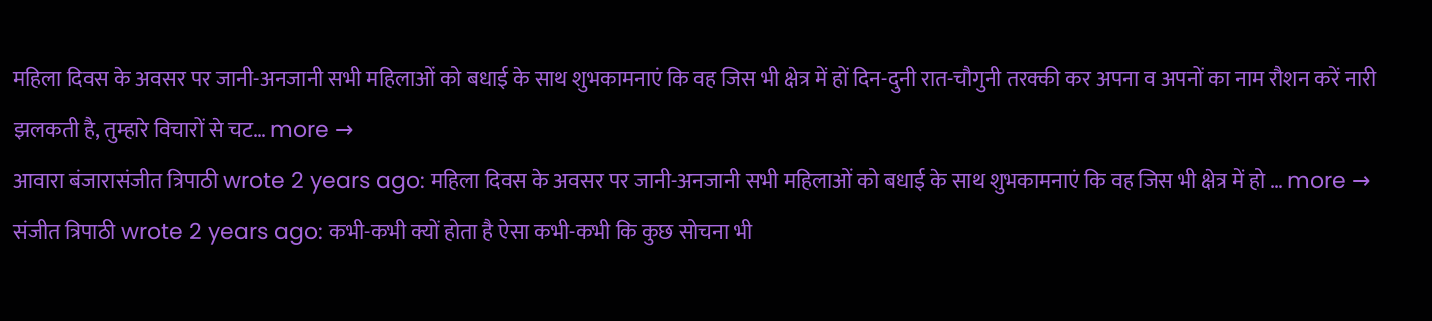महिला दिवस के अवसर पर जानी-अनजानी सभी महिलाओं को बधाई के साथ शुभकामनाएं कि वह जिस भी क्षेत्र में हों दिन-दुनी रात-चौगुनी तरक्की कर अपना व अपनों का नाम रौशन करें नारी झलकती है, तुम्हारे विचारों से चट… more →
आवारा बंजारासंजीत त्रिपाठी wrote 2 years ago: महिला दिवस के अवसर पर जानी-अनजानी सभी महिलाओं को बधाई के साथ शुभकामनाएं कि वह जिस भी क्षेत्र में हो … more →
संजीत त्रिपाठी wrote 2 years ago: कभी-कभी क्यों होता है ऐसा कभी-कभी कि कुछ सोचना भी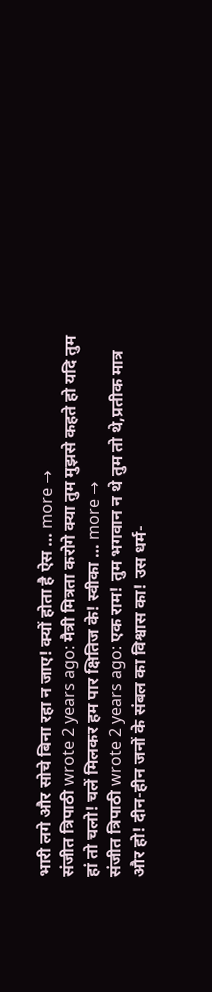भारी लगे और सोचे बिना रहा न जाए! क्यों होता है ऐस … more →
संजीत त्रिपाठी wrote 2 years ago: मैत्री मित्रता करोगे क्या तुम मुझसे कहते हो यदि तुम हां तो चलो! चलें मिलकर हम पार क्षितिज के! स्वीका … more →
संजीत त्रिपाठी wrote 2 years ago: एक राम! तुम भगवान न थे तुम तो थे,प्रतीक मात्र और हो! दीन-हीन जनों के संबल का विश्वास का! उस धर्म-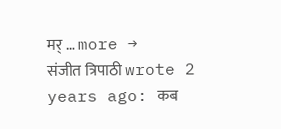मर् … more →
संजीत त्रिपाठी wrote 2 years ago: कब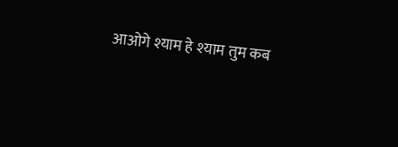आओगे श्याम हे श्याम तुम कब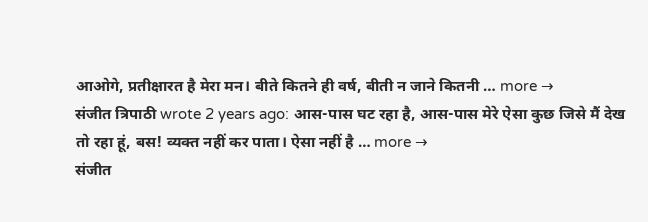आओगे, प्रतीक्षारत है मेरा मन। बीते कितने ही वर्ष, बीती न जाने कितनी … more →
संजीत त्रिपाठी wrote 2 years ago: आस-पास घट रहा है, आस-पास मेरे ऐसा कुछ जिसे मैं देख तो रहा हूं, बस! व्यक्त नहीं कर पाता। ऐसा नहीं है … more →
संजीत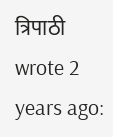त्रिपाठी wrote 2 years ago: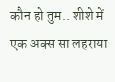कौन हो तुम.. शीशे में एक अक्स सा लहराया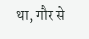था, गौर से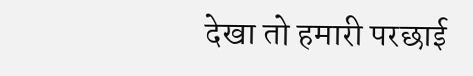देखा तो हमारी परछाई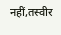नहीं,तस्वीर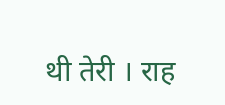थी तेरी । राह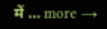में … more →